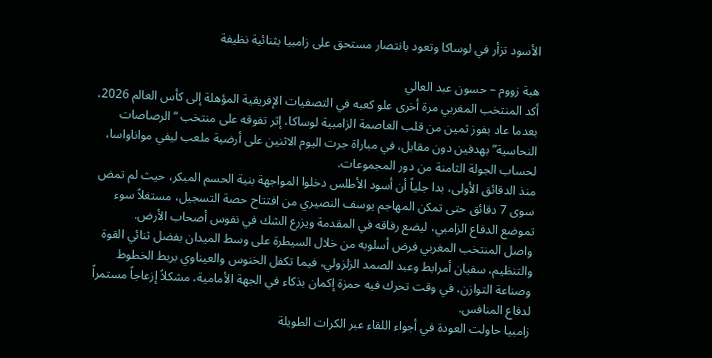الأسود تزأر في لوساكا وتعود بانتصار مستحق على زامبيا بثنائية نظيفة

هبة زووم – حسون عبد العالي
أكد المنتخب المغربي مرة أخرى علو كعبه في التصفيات الإفريقية المؤهلة إلى كأس العالم 2026، بعدما عاد بفوز ثمين من قلب العاصمة الزامبية لوساكا، إثر تفوقه على منتخب “الرصاصات النحاسية” بهدفين دون مقابل، في مباراة جرت اليوم الاثنين على أرضية ملعب ليفي مواناواسا، لحساب الجولة الثامنة من دور المجموعات.
منذ الدقائق الأولى، بدا جلياً أن أسود الأطلس دخلوا المواجهة بنية الحسم المبكر، حيث لم تمض سوى 7 دقائق حتى تمكن المهاجم يوسف النصيري من افتتاح حصة التسجيل، مستغلاً سوء تموضع الدفاع الزامبي، ليضع رفاقه في المقدمة ويزرع الشك في نفوس أصحاب الأرض.
واصل المنتخب المغربي فرض أسلوبه من خلال السيطرة على وسط الميدان بفضل ثنائي القوة والتنظيم، سفيان أمرابط وعبد الصمد الزلزولي، فيما تكفل الخنوس والعيناوي بربط الخطوط وصناعة التوازن، في وقت تحرك فيه حمزة إكمان بذكاء في الجهة الأمامية، مشكلاً إزعاجاً مستمراً لدفاع المنافس.
زامبيا حاولت العودة في أجواء اللقاء عبر الكرات الطويلة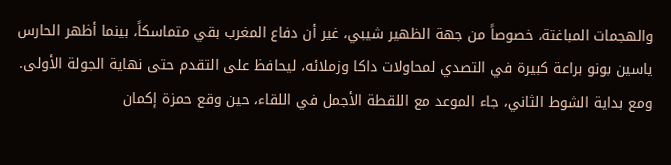والهجمات المباغتة، خصوصاً من جهة الظهير شيبي، غير أن دفاع المغرب بقي متماسكاً، بينما أظهر الحارس ياسين بونو براعة كبيرة في التصدي لمحاولات داكا وزملائه، ليحافظ على التقدم حتى نهاية الجولة الأولى.
ومع بداية الشوط الثاني، جاء الموعد مع اللقطة الأجمل في اللقاء، حين وقع حمزة إكمان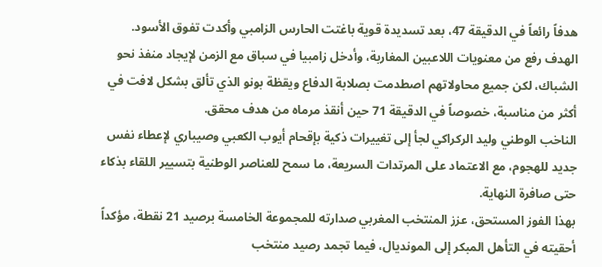هدفاً رائعاً في الدقيقة 47، بعد تسديدة قوية باغتت الحارس الزامبي وأكدت تفوق الأسود.
الهدف رفع من معنويات اللاعبين المغاربة، وأدخل زامبيا في سباق مع الزمن لإيجاد منفذ نحو الشباك، لكن جميع محاولاتهم اصطدمت بصلابة الدفاع ويقظة بونو الذي تألق بشكل لافت في أكثر من مناسبة، خصوصاً في الدقيقة 71 حين أنقذ مرماه من هدف محقق.
الناخب الوطني وليد الركراكي لجأ إلى تغييرات ذكية بإقحام أيوب الكعبي وصيباري لإعطاء نفس جديد للهجوم، مع الاعتماد على المرتدات السريعة، ما سمح للعناصر الوطنية بتسيير اللقاء بذكاء حتى صافرة النهاية.
بهذا الفوز المستحق، عزز المنتخب المغربي صدارته للمجموعة الخامسة برصيد 21 نقطة، مؤكداً أحقيته في التأهل المبكر إلى المونديال، فيما تجمد رصيد منتخب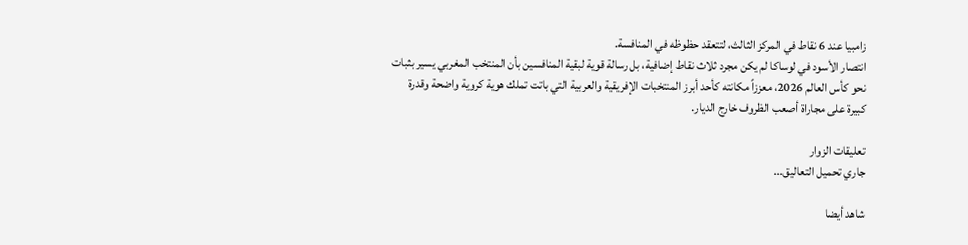زامبيا عند 6 نقاط في المركز الثالث، لتتعقد حظوظه في المنافسة.
انتصار الأسود في لوساكا لم يكن مجرد ثلاث نقاط إضافية، بل رسالة قوية لبقية المنافسين بأن المنتخب المغربي يسير بثبات نحو كأس العالم 2026، معززاً مكانته كأحد أبرز المنتخبات الإفريقية والعربية التي باتت تملك هوية كروية واضحة وقدرة كبيرة على مجاراة أصعب الظروف خارج الديار.

تعليقات الزوار
جاري تحميل التعاليق...

شاهد أيضا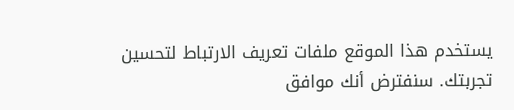يستخدم هذا الموقع ملفات تعريف الارتباط لتحسين تجربتك. سنفترض أنك موافق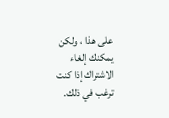على هذا ، ولكن يمكنك إلغاء الاشتراك إذا كنت ترغب في ذلك.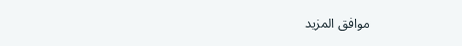موافق المزيد